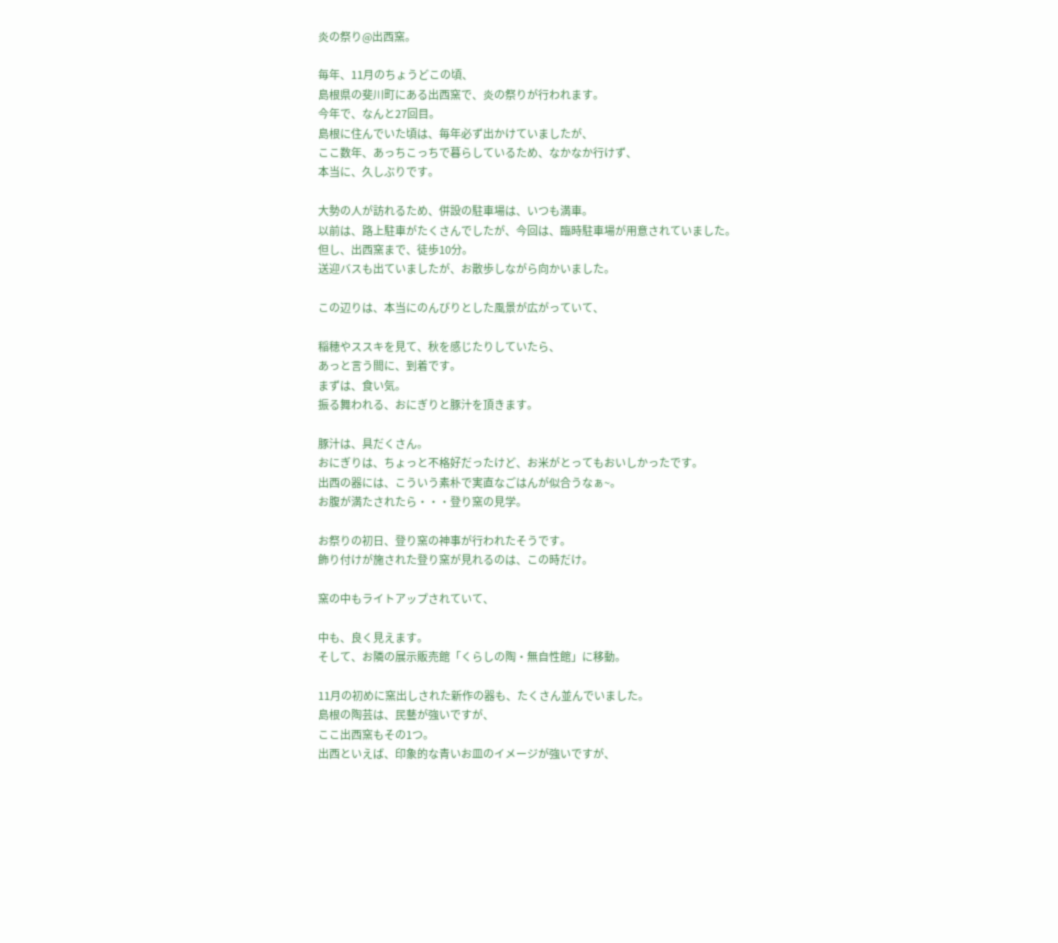炎の祭り@出西窯。

毎年、11月のちょうどこの頃、
島根県の斐川町にある出西窯で、炎の祭りが行われます。
今年で、なんと27回目。
島根に住んでいた頃は、毎年必ず出かけていましたが、
ここ数年、あっちこっちで暮らしているため、なかなか行けず、
本当に、久しぶりです。

大勢の人が訪れるため、併設の駐車場は、いつも満車。
以前は、路上駐車がたくさんでしたが、今回は、臨時駐車場が用意されていました。
但し、出西窯まで、徒歩10分。
送迎バスも出ていましたが、お散歩しながら向かいました。

この辺りは、本当にのんびりとした風景が広がっていて、

稲穂やススキを見て、秋を感じたりしていたら、
あっと言う間に、到着です。
まずは、食い気。
振る舞われる、おにぎりと豚汁を頂きます。

豚汁は、具だくさん。
おにぎりは、ちょっと不格好だったけど、お米がとってもおいしかったです。
出西の器には、こういう素朴で実直なごはんが似合うなぁ~。
お腹が満たされたら・・・登り窯の見学。

お祭りの初日、登り窯の神事が行われたそうです。
飾り付けが施された登り窯が見れるのは、この時だけ。

窯の中もライトアップされていて、

中も、良く見えます。
そして、お隣の展示販売館「くらしの陶・無自性館」に移動。

11月の初めに窯出しされた新作の器も、たくさん並んでいました。
島根の陶芸は、民藝が強いですが、
ここ出西窯もその1つ。
出西といえば、印象的な青いお皿のイメージが強いですが、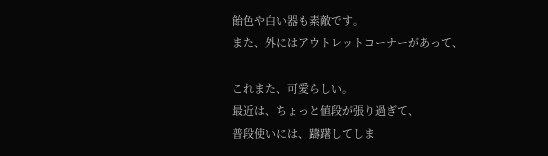飴色や白い器も素敵です。
また、外にはアウトレットコーナーがあって、

これまた、可愛らしい。
最近は、ちょっと値段が張り過ぎて、
普段使いには、躊躇してしま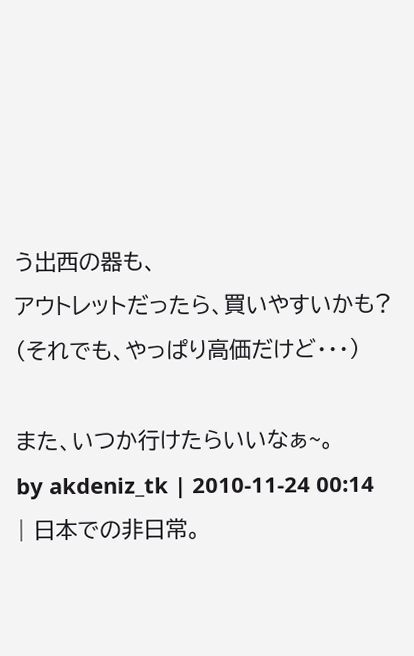う出西の器も、
アウトレットだったら、買いやすいかも?
(それでも、やっぱり高価だけど・・・)

また、いつか行けたらいいなぁ~。
by akdeniz_tk | 2010-11-24 00:14 | 日本での非日常。